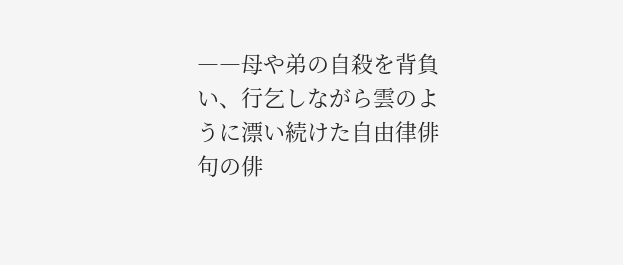――母や弟の自殺を背負い、行乞しながら雲のように漂い続けた自由律俳句の俳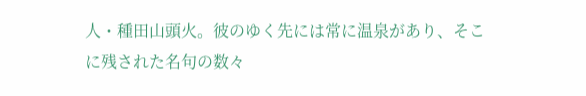人・種田山頭火。彼のゆく先には常に温泉があり、そこに残された名句の数々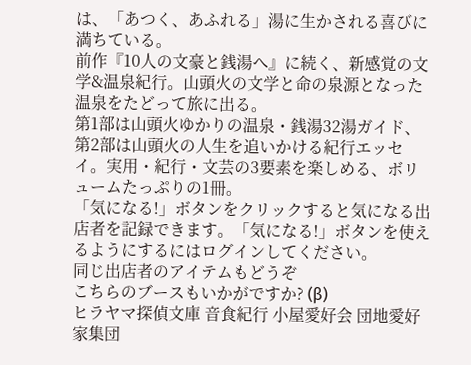は、「あつく、あふれる」湯に生かされる喜びに満ちている。
前作『10人の文豪と銭湯へ』に続く、新感覚の文学&温泉紀行。山頭火の文学と命の泉源となった温泉をたどって旅に出る。
第1部は山頭火ゆかりの温泉・銭湯32湯ガイド、第2部は山頭火の人生を追いかける紀行エッセイ。実用・紀行・文芸の3要素を楽しめる、ボリュームたっぷりの1冊。
「気になる!」ボタンをクリックすると気になる出店者を記録できます。「気になる!」ボタンを使えるようにするにはログインしてください。
同じ出店者のアイテムもどうぞ
こちらのブースもいかがですか? (β)
ヒラヤマ探偵文庫 音食紀行 小屋愛好会 団地愛好家集団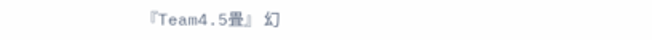『Team4.5畳』 幻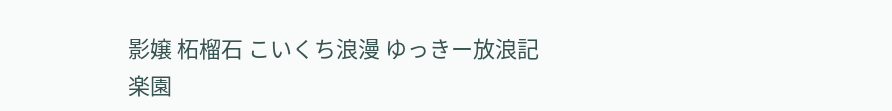影嬢 柘榴石 こいくち浪漫 ゆっきー放浪記 楽園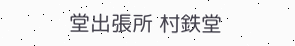堂出張所 村鉄堂